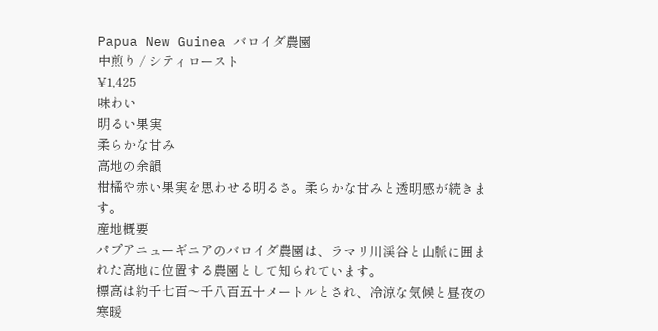Papua New Guinea バロイダ農園
中煎り / シティロースト
¥1,425
味わい
明るい果実
柔らかな甘み
高地の余韻
柑橘や赤い果実を思わせる明るさ。柔らかな甘みと透明感が続きます。
産地概要
パプアニューギニアのバロイダ農園は、ラマリ川渓谷と山脈に囲まれた高地に位置する農園として知られています。
標高は約千七百〜千八百五十メートルとされ、冷涼な気候と昼夜の寒暖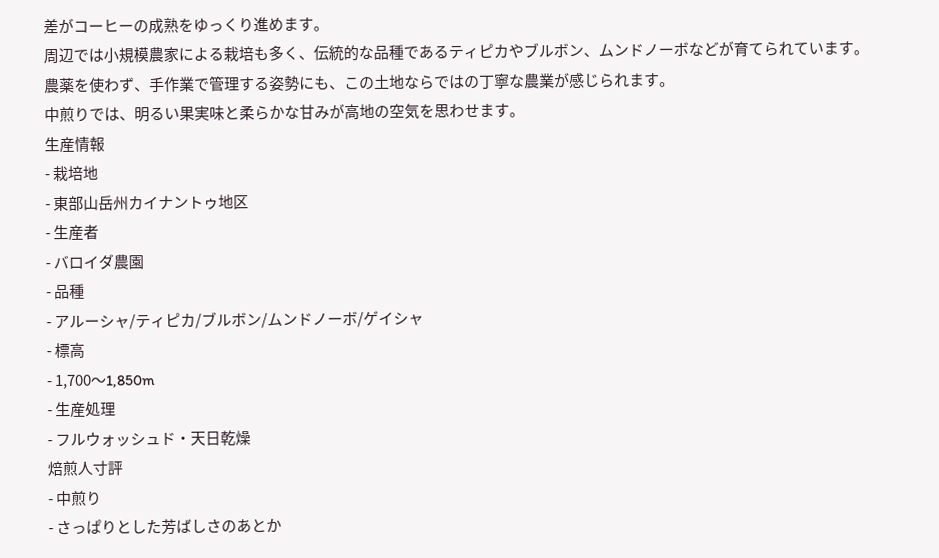差がコーヒーの成熟をゆっくり進めます。
周辺では小規模農家による栽培も多く、伝統的な品種であるティピカやブルボン、ムンドノーボなどが育てられています。
農薬を使わず、手作業で管理する姿勢にも、この土地ならではの丁寧な農業が感じられます。
中煎りでは、明るい果実味と柔らかな甘みが高地の空気を思わせます。
生産情報
- 栽培地
- 東部山岳州カイナントゥ地区
- 生産者
- バロイダ農園
- 品種
- アルーシャ/ティピカ/ブルボン/ムンドノーボ/ゲイシャ
- 標高
- 1,700〜1,850m
- 生産処理
- フルウォッシュド・天日乾燥
焙煎人寸評
- 中煎り
- さっぱりとした芳ばしさのあとか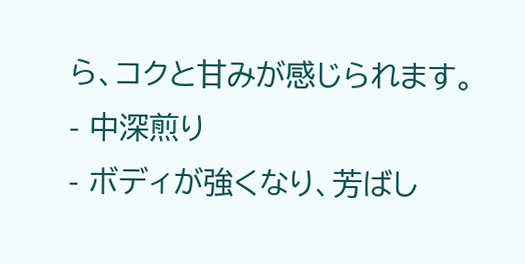ら、コクと甘みが感じられます。
- 中深煎り
- ボディが強くなり、芳ばし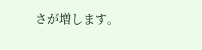さが増します。